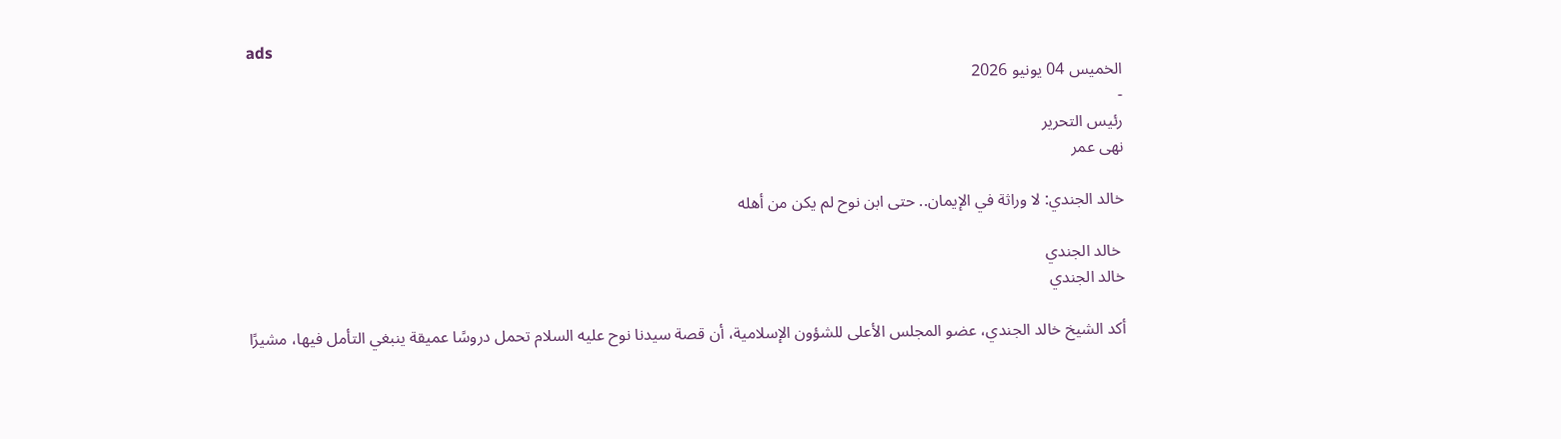ads
الخميس 04 يونيو 2026
-
رئيس التحرير
نهى عمر

خالد الجندي: لا وراثة في الإيمان.. حتى ابن نوح لم يكن من أهله

 خالد الجندي
خالد الجندي

أكد الشيخ خالد الجندي، عضو المجلس الأعلى للشؤون الإسلامية، أن قصة سيدنا نوح عليه السلام تحمل دروسًا عميقة ينبغي التأمل فيها، مشيرًا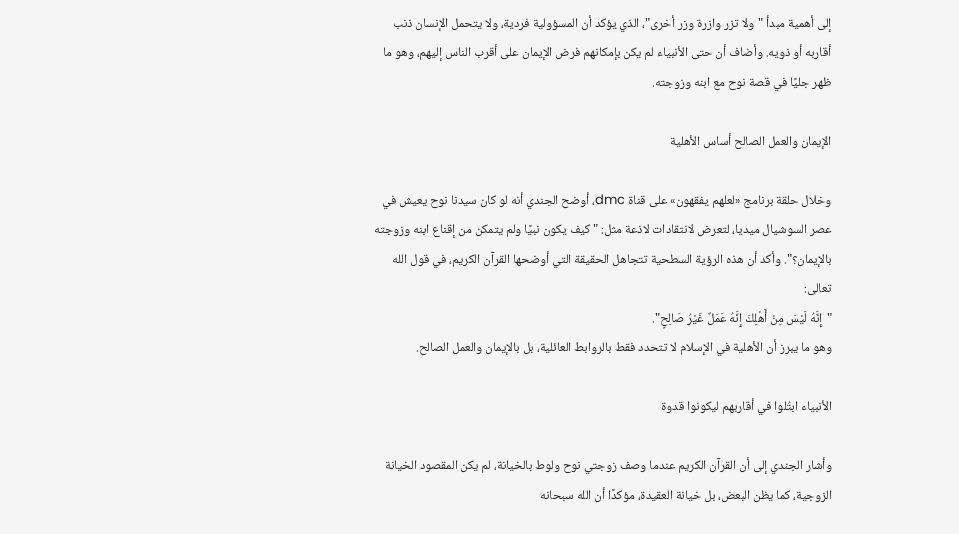إلى أهمية مبدأ "ولا تزر وازرة وزر أخرى"، الذي يؤكد أن المسؤولية فردية، ولا يتحمل الإنسان ذنب أقاربه أو ذويه. وأضاف أن حتى الأنبياء لم يكن بإمكانهم فرض الإيمان على أقرب الناس إليهم، وهو ما ظهر جليًا في قصة نوح مع ابنه وزوجته.

الإيمان والعمل الصالح أساس الأهلية

وخلال حلقة برنامج «لعلهم يفقهون» على قناة dmc، أوضح الجندي أنه لو كان سيدنا نوح يعيش في عصر السوشيال ميديا، لتعرض لانتقادات لاذعة مثل: "كيف يكون نبيًا ولم يتمكن من إقناع ابنه وزوجته بالإيمان؟". وأكد أن هذه الرؤية السطحية تتجاهل الحقيقة التي أوضحها القرآن الكريم، في قول الله تعالى:
"إِنَّهُ لَيْسَ مِنْ أَهْلِكَ إِنَّهُ عَمَلٌ غَيْرُ صَالِحٍ".
وهو ما يبرز أن الأهلية في الإسلام لا تتحدد فقط بالروابط العائلية، بل بالإيمان والعمل الصالح.

الأنبياء ابتُلوا في أقاربهم ليكونوا قدوة

وأشار الجندي إلى أن القرآن الكريم عندما وصف زوجتي نوح ولوط بالخيانة، لم يكن المقصود الخيانة الزوجية، كما يظن البعض، بل خيانة العقيدة، مؤكدًا أن الله سبحانه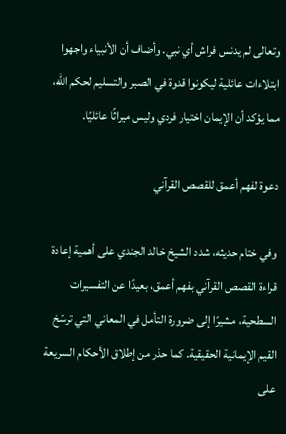وتعالى لم يدنس فراش أي نبي. وأضاف أن الأنبياء واجهوا ابتلاءات عائلية ليكونوا قدوة في الصبر والتسليم لحكم الله، مما يؤكد أن الإيمان اختيار فردي وليس ميراثًا عائليًا.

دعوة لفهم أعمق للقصص القرآني

وفي ختام حديثه، شدد الشيخ خالد الجندي على أهمية إعادة قراءة القصص القرآني بفهم أعمق، بعيدًا عن التفسيرات السطحية، مشيرًا إلى ضرورة التأمل في المعاني التي ترسّخ القيم الإيمانية الحقيقية. كما حذر من إطلاق الأحكام السريعة على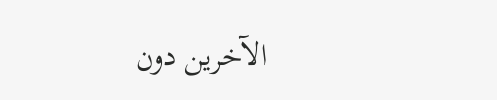الآخرين دون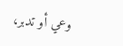وعي أو تدبر،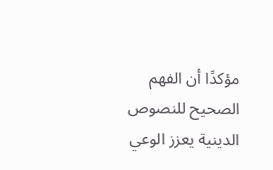مؤكدًا أن الفهم الصحيح للنصوص الدينية يعزز الوعي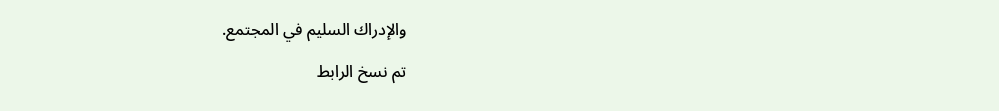والإدراك السليم في المجتمع.

تم نسخ الرابط